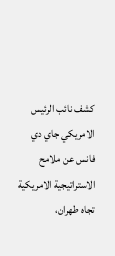كشف نائب الرئيس الامريكي جاي دي فانس عن ملامح الاستراتيجية الامريكية تجاه طهران،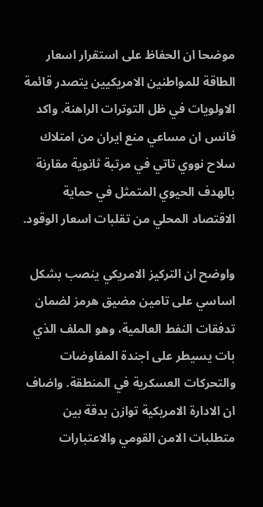موضحا ان الحفاظ على استقرار اسعار الطاقة للمواطنين الامريكيين يتصدر قائمة الاولويات في ظل التوترات الراهنة. واكد فانس ان مساعي منع ايران من امتلاك سلاح نووي تاتي في مرتبة ثانوية مقارنة بالهدف الحيوي المتمثل في حماية الاقتصاد المحلي من تقلبات اسعار الوقود.

واوضح ان التركيز الامريكي ينصب بشكل اساسي على تامين مضيق هرمز لضمان تدفقات النفط العالمية، وهو الملف الذي بات يسيطر على اجندة المفاوضات والتحركات العسكرية في المنطقة. واضاف ان الادارة الامريكية توازن بدقة بين متطلبات الامن القومي والاعتبارات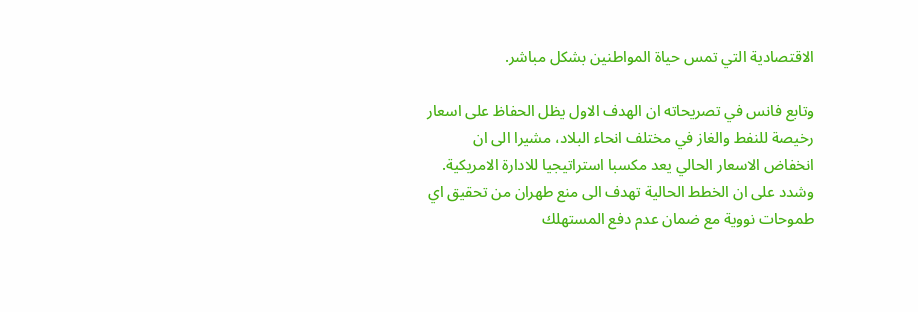الاقتصادية التي تمس حياة المواطنين بشكل مباشر.

وتابع فانس في تصريحاته ان الهدف الاول يظل الحفاظ على اسعار رخيصة للنفط والغاز في مختلف انحاء البلاد، مشيرا الى ان انخفاض الاسعار الحالي يعد مكسبا استراتيجيا للادارة الامريكية. وشدد على ان الخطط الحالية تهدف الى منع طهران من تحقيق اي طموحات نووية مع ضمان عدم دفع المستهلك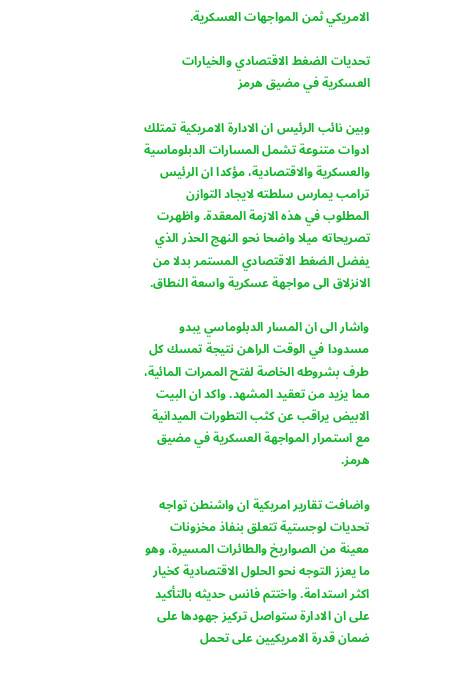الامريكي ثمن المواجهات العسكرية.

تحديات الضغط الاقتصادي والخيارات العسكرية في مضيق هرمز

وبين نائب الرئيس ان الادارة الامريكية تمتلك ادوات متنوعة تشمل المسارات الدبلوماسية والعسكرية والاقتصادية، مؤكدا ان الرئيس ترامب يمارس سلطته لايجاد التوازن المطلوب في هذه الازمة المعقدة. واظهرت تصريحاته ميلا واضحا نحو النهج الحذر الذي يفضل الضغط الاقتصادي المستمر بدلا من الانزلاق الى مواجهة عسكرية واسعة النطاق.

واشار الى ان المسار الدبلوماسي يبدو مسدودا في الوقت الراهن نتيجة تمسك كل طرف بشروطه الخاصة لفتح الممرات المائية، مما يزيد من تعقيد المشهد. واكد ان البيت الابيض يراقب عن كثب التطورات الميدانية مع استمرار المواجهة العسكرية في مضيق هرمز.

واضافت تقارير امريكية ان واشنطن تواجه تحديات لوجستية تتعلق بنفاذ مخزونات معينة من الصواريخ والطائرات المسيرة، وهو ما يعزز التوجه نحو الحلول الاقتصادية كخيار اكثر استدامة. واختتم فانس حديثه بالتأكيد على ان الادارة ستواصل تركيز جهودها على ضمان قدرة الامريكيين على تحمل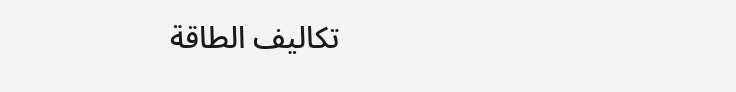تكاليف الطاقة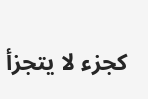كجزء لا يتجزأ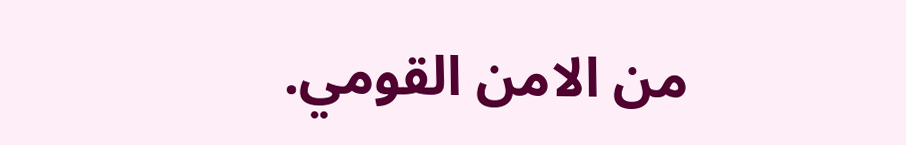من الامن القومي.